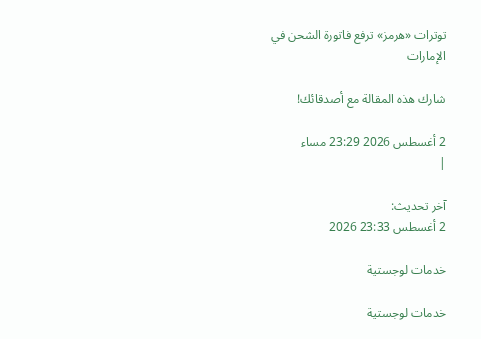توترات «هرمز» ترفع فاتورة الشحن في الإمارات

شارك هذه المقالة مع أصدقائك!

2 أغسطس 2026 23:29 مساء
|

آخر تحديث:
2 أغسطس 23:33 2026

خدمات لوجستية

خدمات لوجستية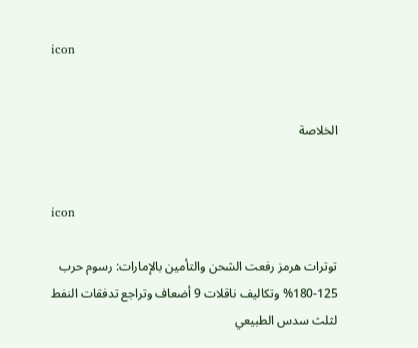icon


الخلاصة


icon

توترات هرمز رفعت الشحن والتأمين بالإمارات: رسوم حرب 125-180% وتكاليف ناقلات 9 أضعاف وتراجع تدفقات النفط لثلث سدس الطبيعي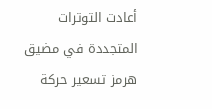أعادت التوترات المتجددة في مضيق هرمز تسعير حركة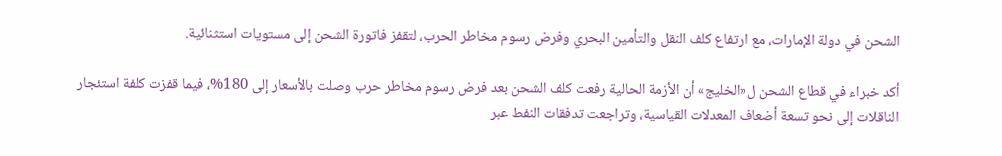الشحن في دولة الإمارات، مع ارتفاع كلف النقل والتأمين البحري وفرض رسوم مخاطر الحرب، لتقفز فاتورة الشحن إلى مستويات استثنائية.

أكد خبراء في قطاع الشحن ل«الخليج» أن الأزمة الحالية رفعت كلف الشحن بعد فرض رسوم مخاطر حرب وصلت بالأسعار إلى 180%، فيما قفزت كلفة استئجار الناقلات إلى نحو تسعة أضعاف المعدلات القياسية، وتراجعت تدفقات النفط عبر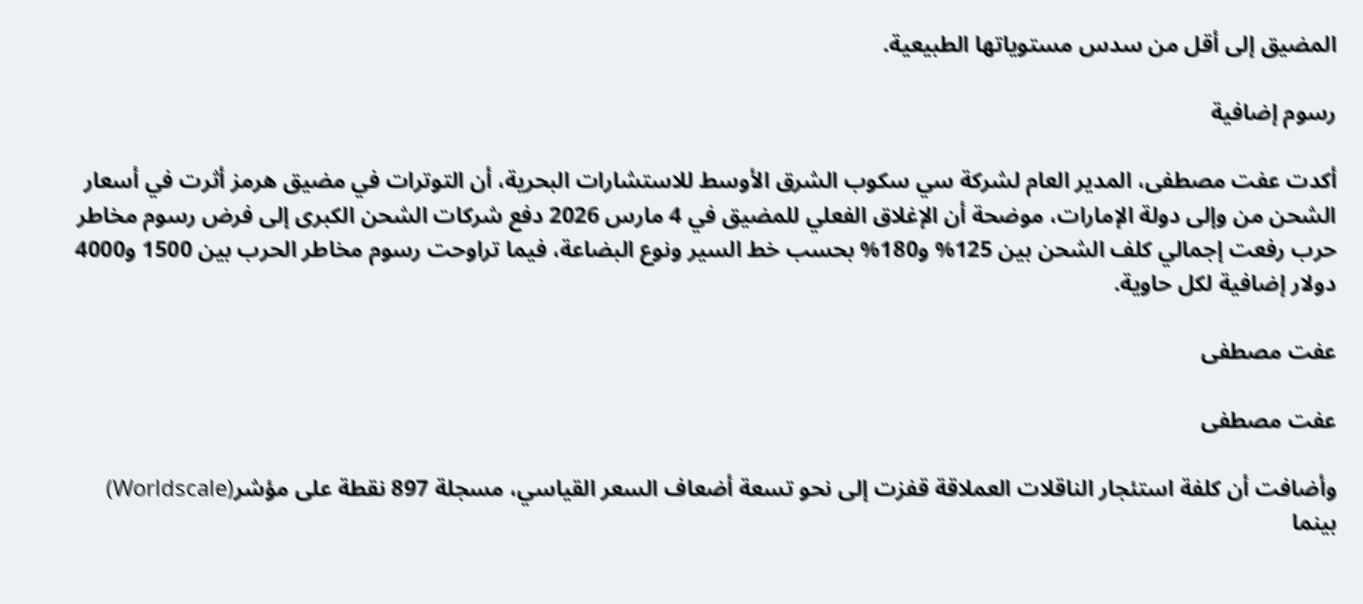المضيق إلى أقل من سدس مستوياتها الطبيعية.

رسوم إضافية

أكدت عفت مصطفى، المدير العام لشركة سي سكوب الشرق الأوسط للاستشارات البحرية، أن التوترات في مضيق هرمز أثرت في أسعار الشحن من وإلى دولة الإمارات، موضحة أن الإغلاق الفعلي للمضيق في 4 مارس 2026 دفع شركات الشحن الكبرى إلى فرض رسوم مخاطر حرب رفعت إجمالي كلف الشحن بين 125% و180% بحسب خط السير ونوع البضاعة، فيما تراوحت رسوم مخاطر الحرب بين 1500 و4000 دولار إضافية لكل حاوية.

عفت مصطفى

عفت مصطفى

وأضافت أن كلفة استئجار الناقلات العملاقة قفزت إلى نحو تسعة أضعاف السعر القياسي، مسجلة 897 نقطة على مؤشر(Worldscale) بينما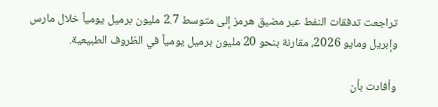تراجعت تدفقات النفط عبر مضيق هرمز إلى متوسط 2.7 مليون برميل يومياً خلال مارس وإبريل ومايو 2026، مقارنة بنحو 20 مليون برميل يومياً في الظروف الطبيعية.

وأفادت بأن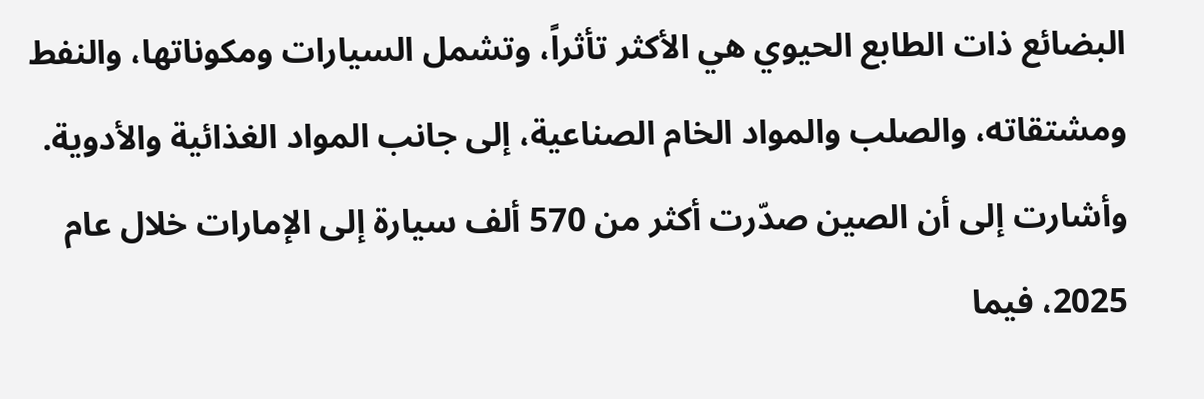البضائع ذات الطابع الحيوي هي الأكثر تأثراً، وتشمل السيارات ومكوناتها، والنفط ومشتقاته، والصلب والمواد الخام الصناعية، إلى جانب المواد الغذائية والأدوية. وأشارت إلى أن الصين صدّرت أكثر من 570 ألف سيارة إلى الإمارات خلال عام 2025، فيما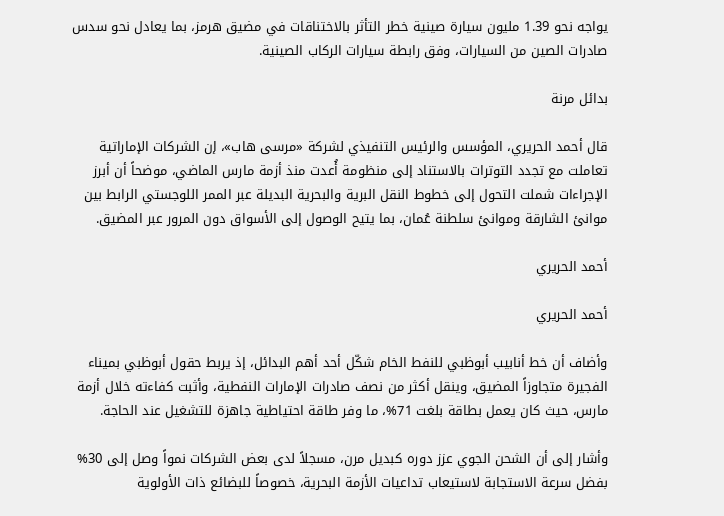يواجه نحو 1.39 مليون سيارة صينية خطر التأثر بالاختناقات في مضيق هرمز، بما يعادل نحو سدس صادرات الصين من السيارات، وفق رابطة سيارات الركاب الصينية.

بدائل مرنة

قال أحمد الحريري، المؤسس والرئيس التنفيذي لشركة «مرسى هاب»، إن الشركات الإماراتية تعاملت مع تجدد التوترات بالاستناد إلى منظومة أُعدت منذ أزمة مارس الماضي، موضحاً أن أبرز الإجراءات شملت التحول إلى خطوط النقل البرية والبحرية البديلة عبر الممر اللوجستي الرابط بين موانئ الشارقة وموانئ سلطنة عُمان، بما يتيح الوصول إلى الأسواق دون المرور عبر المضيق.

أحمد الحريري

أحمد الحريري

وأضاف أن خط أنابيب أبوظبي للنفط الخام شكّل أحد أهم البدائل، إذ يربط حقول أبوظبي بميناء الفجيرة متجاوزاً المضيق، وينقل أكثر من نصف صادرات الإمارات النفطية، وأثبت كفاءته خلال أزمة مارس، حيث كان يعمل بطاقة بلغت 71%، ما وفر طاقة احتياطية جاهزة للتشغيل عند الحاجة.

وأشار إلى أن الشحن الجوي عزز دوره كبديل مرن، مسجلاً لدى بعض الشركات نمواً وصل إلى 30% بفضل سرعة الاستجابة لاستيعاب تداعيات الأزمة البحرية، خصوصاً للبضائع ذات الأولوية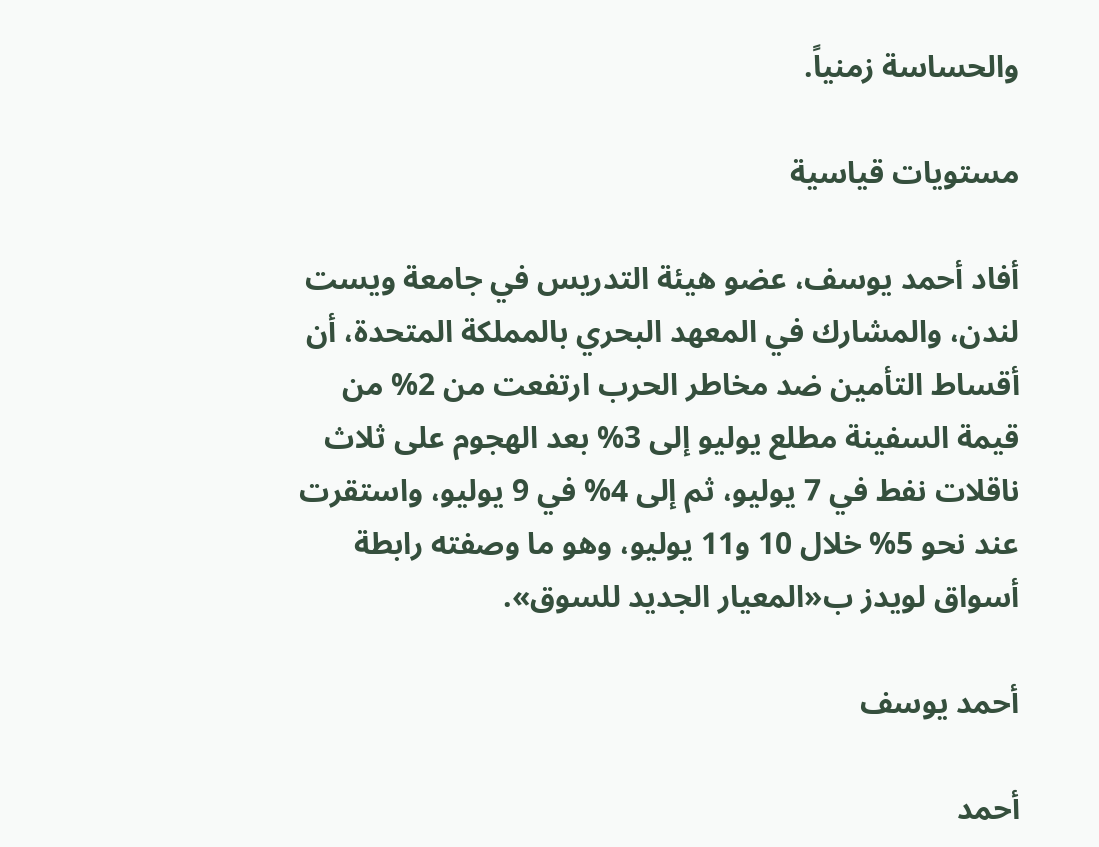والحساسة زمنياً.

مستويات قياسية

أفاد أحمد يوسف، عضو هيئة التدريس في جامعة ويست لندن، والمشارك في المعهد البحري بالمملكة المتحدة، أن أقساط التأمين ضد مخاطر الحرب ارتفعت من 2% من قيمة السفينة مطلع يوليو إلى 3% بعد الهجوم على ثلاث ناقلات نفط في 7 يوليو، ثم إلى 4% في 9 يوليو، واستقرت عند نحو 5% خلال 10 و11 يوليو، وهو ما وصفته رابطة أسواق لويدز ب«المعيار الجديد للسوق».

أحمد يوسف

أحمد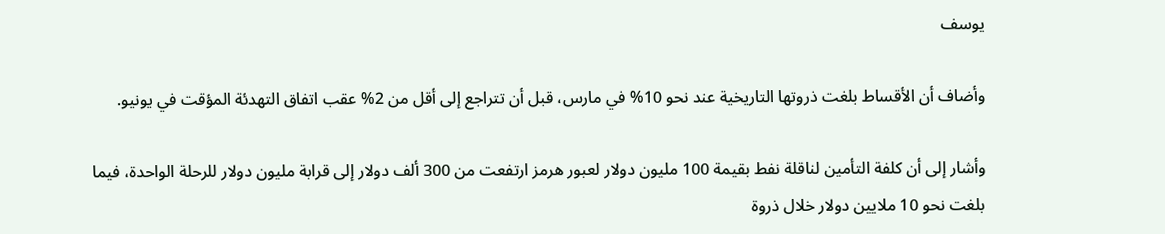يوسف

وأضاف أن الأقساط بلغت ذروتها التاريخية عند نحو 10% في مارس، قبل أن تتراجع إلى أقل من 2% عقب اتفاق التهدئة المؤقت في يونيو.

وأشار إلى أن كلفة التأمين لناقلة نفط بقيمة 100 مليون دولار لعبور هرمز ارتفعت من 300 ألف دولار إلى قرابة مليون دولار للرحلة الواحدة، فيما بلغت نحو 10 ملايين دولار خلال ذروة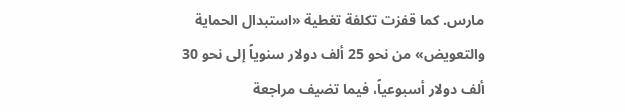مارس. كما قفزت تكلفة تغطية «استبدال الحماية والتعويض» من نحو 25 ألف دولار سنوياً إلى نحو 30 ألف دولار أسبوعياً، فيما تضيف مراجعة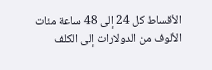الأقساط كل 24 إلى 48 ساعة مئات الألوف من الدولارات إلى الكلف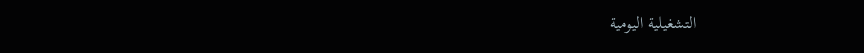التشغيلية اليومية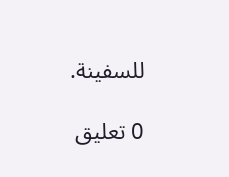للسفينة.

0 تعليق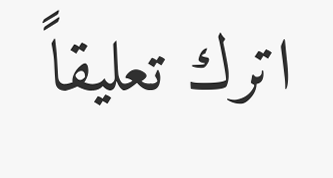اترك تعليقاً